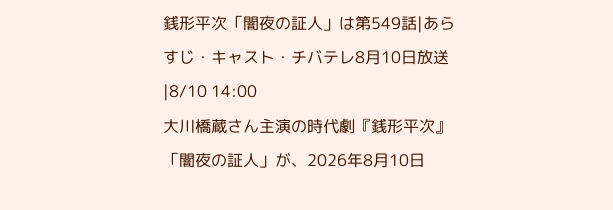銭形平次「闇夜の証人」は第549話|あらすじ・キャスト・チバテレ8月10日放送|8/10 14:00
大川橋蔵さん主演の時代劇『銭形平次』「闇夜の証人」が、2026年8月10日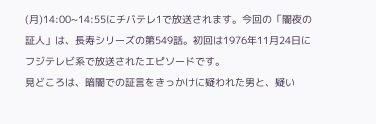(月)14:00~14:55にチバテレ1で放送されます。今回の「闇夜の証人」は、長寿シリーズの第549話。初回は1976年11月24日にフジテレビ系で放送されたエピソードです。
見どころは、暗闇での証言をきっかけに疑われた男と、疑い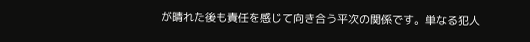が晴れた後も責任を感じて向き合う平次の関係です。単なる犯人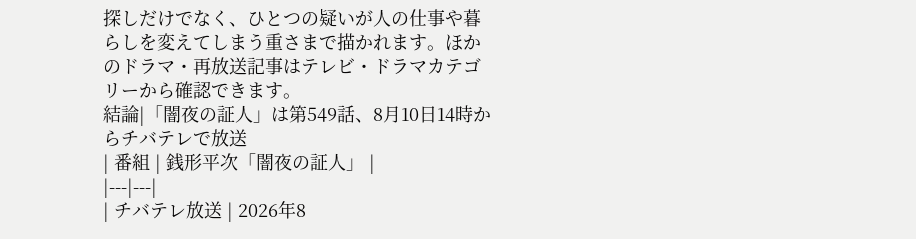探しだけでなく、ひとつの疑いが人の仕事や暮らしを変えてしまう重さまで描かれます。ほかのドラマ・再放送記事はテレビ・ドラマカテゴリーから確認できます。
結論|「闇夜の証人」は第549話、8月10日14時からチバテレで放送
| 番組 | 銭形平次「闇夜の証人」 |
|---|---|
| チバテレ放送 | 2026年8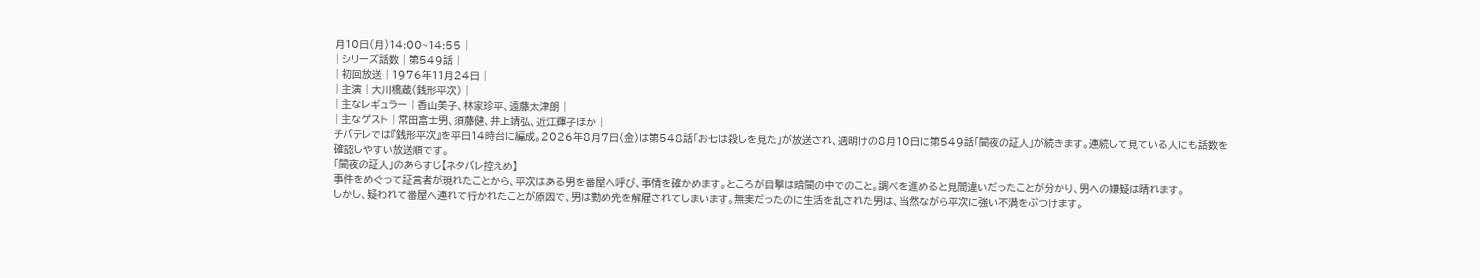月10日(月)14:00~14:55 |
| シリーズ話数 | 第549話 |
| 初回放送 | 1976年11月24日 |
| 主演 | 大川橋蔵(銭形平次) |
| 主なレギュラー | 香山美子、林家珍平、遠藤太津朗 |
| 主なゲスト | 常田富士男、須藤健、井上靖弘、近江輝子ほか |
チバテレでは『銭形平次』を平日14時台に編成。2026年8月7日(金)は第548話「お七は殺しを見た」が放送され、週明けの8月10日に第549話「闇夜の証人」が続きます。連続して見ている人にも話数を確認しやすい放送順です。
「闇夜の証人」のあらすじ【ネタバレ控えめ】
事件をめぐって証言者が現れたことから、平次はある男を番屋へ呼び、事情を確かめます。ところが目撃は暗闇の中でのこと。調べを進めると見間違いだったことが分かり、男への嫌疑は晴れます。
しかし、疑われて番屋へ連れて行かれたことが原因で、男は勤め先を解雇されてしまいます。無実だったのに生活を乱された男は、当然ながら平次に強い不満をぶつけます。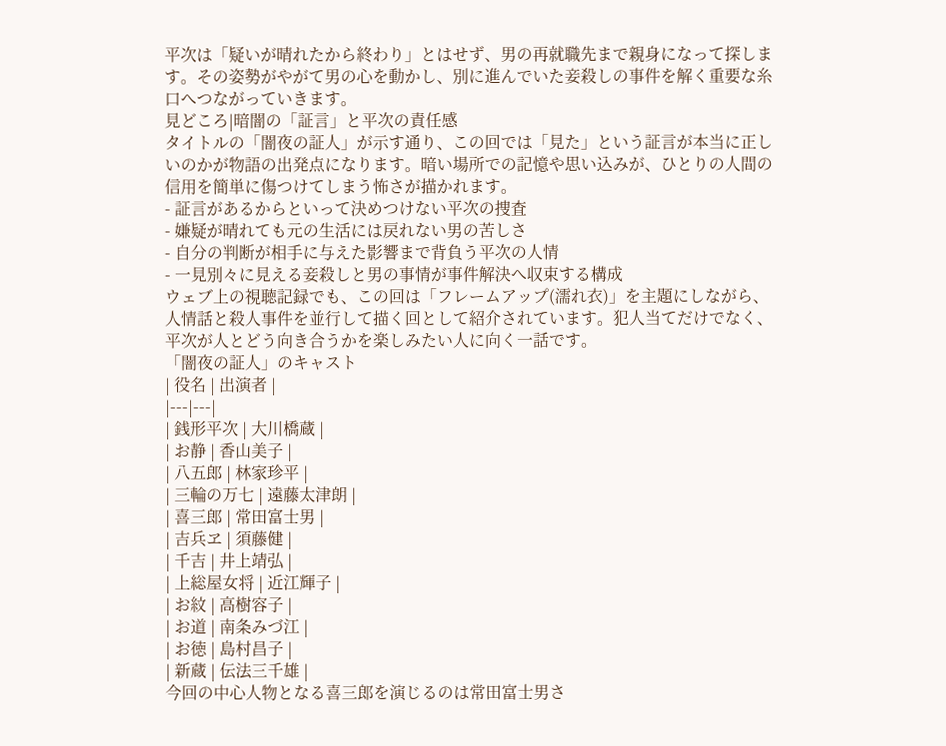平次は「疑いが晴れたから終わり」とはせず、男の再就職先まで親身になって探します。その姿勢がやがて男の心を動かし、別に進んでいた妾殺しの事件を解く重要な糸口へつながっていきます。
見どころ|暗闇の「証言」と平次の責任感
タイトルの「闇夜の証人」が示す通り、この回では「見た」という証言が本当に正しいのかが物語の出発点になります。暗い場所での記憶や思い込みが、ひとりの人間の信用を簡単に傷つけてしまう怖さが描かれます。
- 証言があるからといって決めつけない平次の捜査
- 嫌疑が晴れても元の生活には戻れない男の苦しさ
- 自分の判断が相手に与えた影響まで背負う平次の人情
- 一見別々に見える妾殺しと男の事情が事件解決へ収束する構成
ウェブ上の視聴記録でも、この回は「フレームアップ(濡れ衣)」を主題にしながら、人情話と殺人事件を並行して描く回として紹介されています。犯人当てだけでなく、平次が人とどう向き合うかを楽しみたい人に向く一話です。
「闇夜の証人」のキャスト
| 役名 | 出演者 |
|---|---|
| 銭形平次 | 大川橋蔵 |
| お静 | 香山美子 |
| 八五郎 | 林家珍平 |
| 三輪の万七 | 遠藤太津朗 |
| 喜三郎 | 常田富士男 |
| 吉兵ヱ | 須藤健 |
| 千吉 | 井上靖弘 |
| 上総屋女将 | 近江輝子 |
| お紋 | 高樹容子 |
| お道 | 南条みづ江 |
| お徳 | 島村昌子 |
| 新蔵 | 伝法三千雄 |
今回の中心人物となる喜三郎を演じるのは常田富士男さ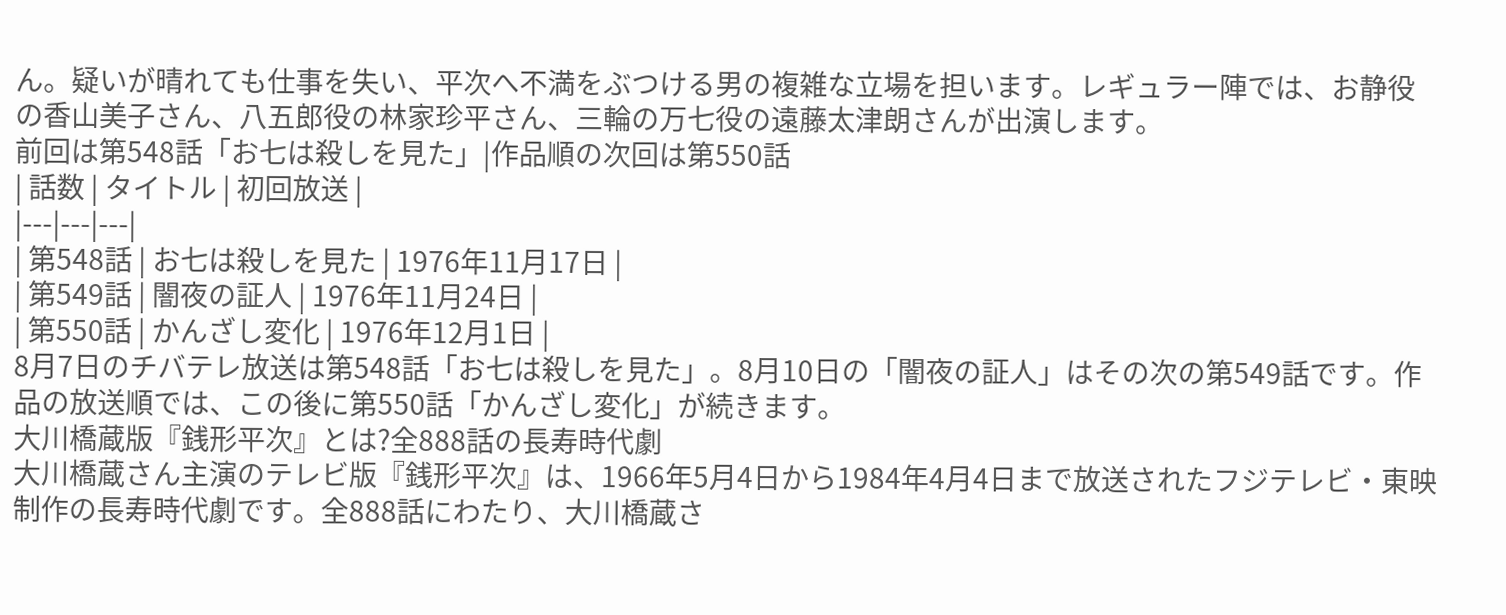ん。疑いが晴れても仕事を失い、平次へ不満をぶつける男の複雑な立場を担います。レギュラー陣では、お静役の香山美子さん、八五郎役の林家珍平さん、三輪の万七役の遠藤太津朗さんが出演します。
前回は第548話「お七は殺しを見た」|作品順の次回は第550話
| 話数 | タイトル | 初回放送 |
|---|---|---|
| 第548話 | お七は殺しを見た | 1976年11月17日 |
| 第549話 | 闇夜の証人 | 1976年11月24日 |
| 第550話 | かんざし変化 | 1976年12月1日 |
8月7日のチバテレ放送は第548話「お七は殺しを見た」。8月10日の「闇夜の証人」はその次の第549話です。作品の放送順では、この後に第550話「かんざし変化」が続きます。
大川橋蔵版『銭形平次』とは?全888話の長寿時代劇
大川橋蔵さん主演のテレビ版『銭形平次』は、1966年5月4日から1984年4月4日まで放送されたフジテレビ・東映制作の長寿時代劇です。全888話にわたり、大川橋蔵さ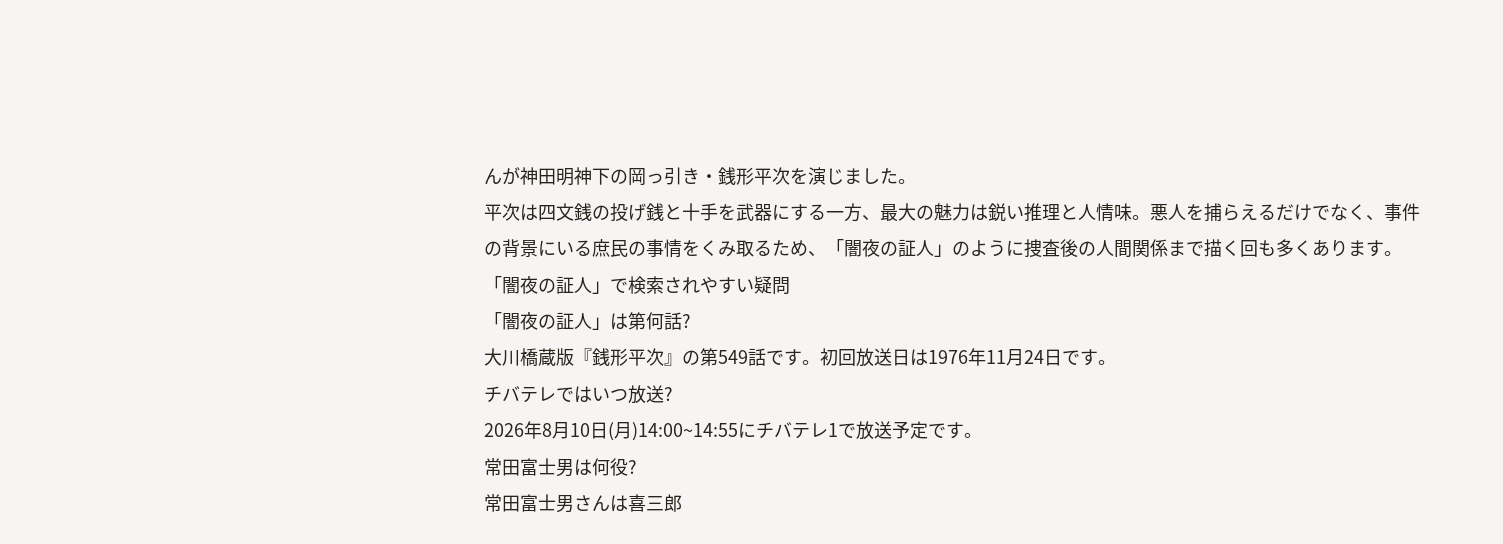んが神田明神下の岡っ引き・銭形平次を演じました。
平次は四文銭の投げ銭と十手を武器にする一方、最大の魅力は鋭い推理と人情味。悪人を捕らえるだけでなく、事件の背景にいる庶民の事情をくみ取るため、「闇夜の証人」のように捜査後の人間関係まで描く回も多くあります。
「闇夜の証人」で検索されやすい疑問
「闇夜の証人」は第何話?
大川橋蔵版『銭形平次』の第549話です。初回放送日は1976年11月24日です。
チバテレではいつ放送?
2026年8月10日(月)14:00~14:55にチバテレ1で放送予定です。
常田富士男は何役?
常田富士男さんは喜三郎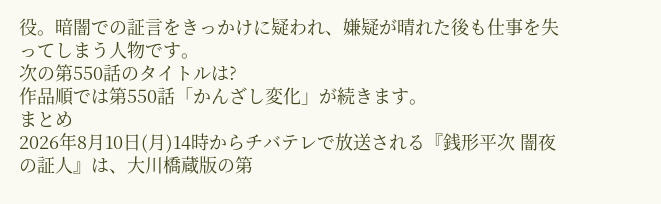役。暗闇での証言をきっかけに疑われ、嫌疑が晴れた後も仕事を失ってしまう人物です。
次の第550話のタイトルは?
作品順では第550話「かんざし変化」が続きます。
まとめ
2026年8月10日(月)14時からチバテレで放送される『銭形平次 闇夜の証人』は、大川橋蔵版の第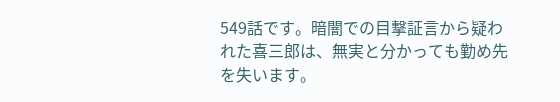549話です。暗闇での目撃証言から疑われた喜三郎は、無実と分かっても勤め先を失います。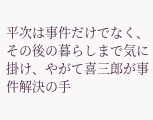平次は事件だけでなく、その後の暮らしまで気に掛け、やがて喜三郎が事件解決の手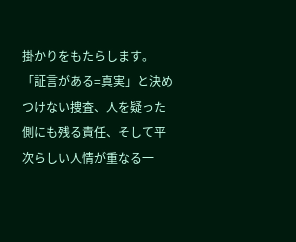掛かりをもたらします。
「証言がある=真実」と決めつけない捜査、人を疑った側にも残る責任、そして平次らしい人情が重なる一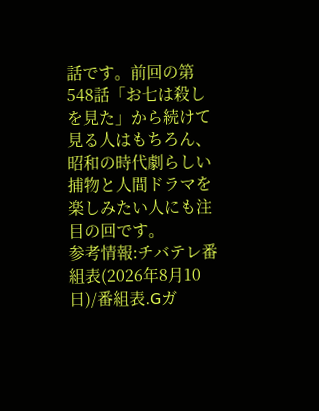話です。前回の第548話「お七は殺しを見た」から続けて見る人はもちろん、昭和の時代劇らしい捕物と人間ドラマを楽しみたい人にも注目の回です。
参考情報:チバテレ番組表(2026年8月10日)/番組表.Gガ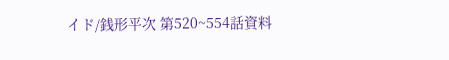イド/銭形平次 第520~554話資料